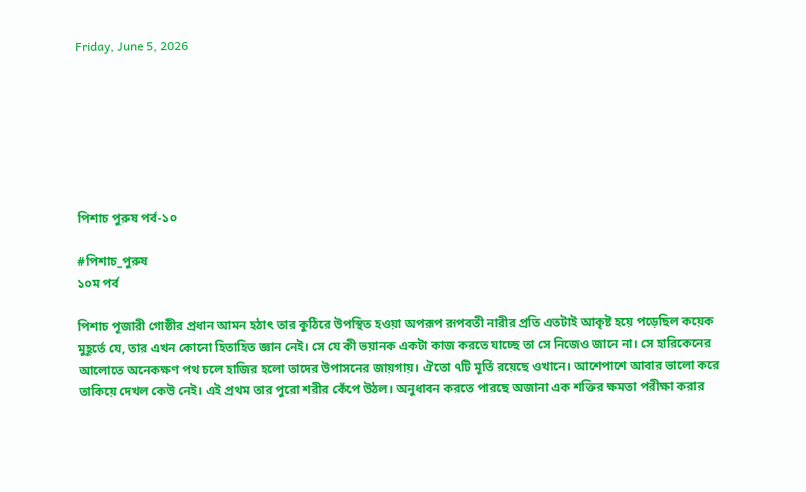Friday, June 5, 2026







পিশাচ পুরুষ পর্ব-১০

#পিশাচ_পুরুষ
১০ম পর্ব

পিশাচ পূজারী গোষ্ঠীর প্রধান আমন হঠাৎ তার কুঠিরে উপস্থিত হওয়া অপরূপ রূপবতী নারীর প্রতি এতটাই আকৃষ্ট হয়ে পড়েছিল কয়েক মুহূর্তে যে, তার এখন কোনো হিতাহিত জ্ঞান নেই। সে যে কী ভয়ানক একটা কাজ করতে যাচ্ছে তা সে নিজেও জানে না। সে হারিকেনের আলোতে অনেকক্ষণ পথ চলে হাজির হলো তাদের উপাসনের জায়গায়। ঐতো ৭টি মূর্তি রয়েছে ওখানে। আশেপাশে আবার ভালো করে তাকিয়ে দেখল কেউ নেই। এই প্রথম তার পুরো শরীর কেঁপে উঠল। অনুধাবন করতে পারছে অজানা এক শক্তির ক্ষমতা পরীক্ষা করার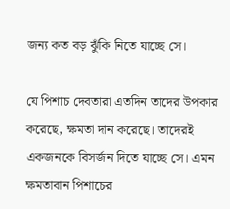জন্য কত বড় ঝুঁকি নিতে যাচ্ছে সে।

যে পিশাচ দেবতারা এতদিন তাদের উপকার করেছে, ক্ষমতা দান করেছে। তাদেরই একজনকে বিসর্জন দিতে যাচ্ছে সে। এমন ক্ষমতাবান পিশাচের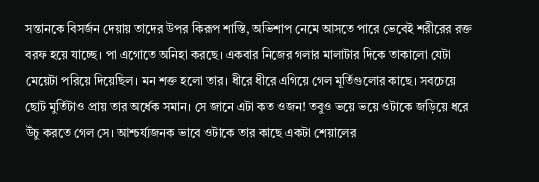সন্তানকে বিসর্জন দেয়ায় তাদের উপর কিরূপ শাস্তি, অভিশাপ নেমে আসতে পারে ভেবেই শরীরের রক্ত বরফ হয়ে যাচ্ছে। পা এগোতে অনিহা করছে। একবার নিজের গলার মালাটার দিকে তাকালো যেটা মেয়েটা পরিয়ে দিয়েছিল। মন শক্ত হলো তার। ধীরে ধীরে এগিয়ে গেল মূর্তিগুলোর কাছে। সবচেয়ে ছোট মুর্তিটাও প্রায় তার অর্ধেক সমান। সে জানে এটা কত ওজন! তবুও ভয়ে ভয়ে ওটাকে জড়িয়ে ধরে উঁচু করতে গেল সে। আশ্চর্য্যজনক ভাবে ওটাকে তার কাছে একটা শেয়ালের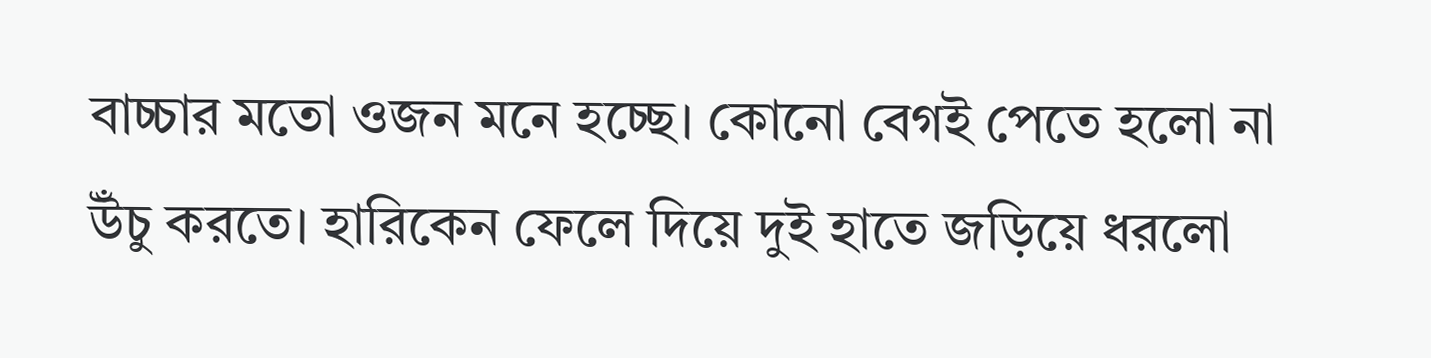বাচ্চার মতো ওজন মনে হচ্ছে। কোনো বেগই পেতে হলো না উঁচু করতে। হারিকেন ফেলে দিয়ে দুই হাতে জড়িয়ে ধরলো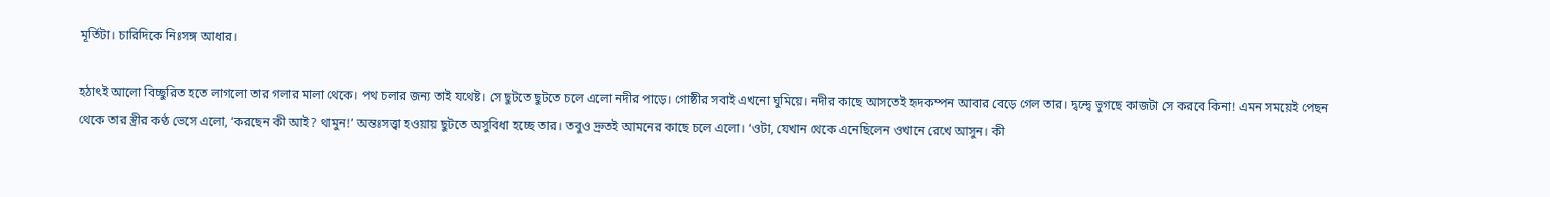মূর্তিটা। চারিদিকে নিঃসঙ্গ আধার।

হঠাৎই আলো বিচ্ছুরিত হতে লাগলো তার গলার মালা থেকে। পথ চলার জন্য তাই যথেষ্ট। সে ছুটতে ছুটতে চলে এলো নদীর পাড়ে। গোষ্ঠীর সবাই এখনো ঘুমিয়ে। নদীর কাছে আসতেই হৃদকম্পন আবার বেড়ে গেল তার। দ্বন্দ্বে ভুগছে কাজটা সে করবে কিনা! এমন সময়েই পেছন থেকে তার স্ত্রীর কণ্ঠ ভেসে এলো, ‘করছেন কী আই? থামুন!’ অন্তঃসত্ত্বা হওয়ায় ছুটতে অসুবিধা হচ্ছে তার। তবুও দ্রুতই আমনের কাছে চলে এলো। ‘ওটা, যেখান থেকে এনেছিলেন ওখানে রেখে আসুন। কী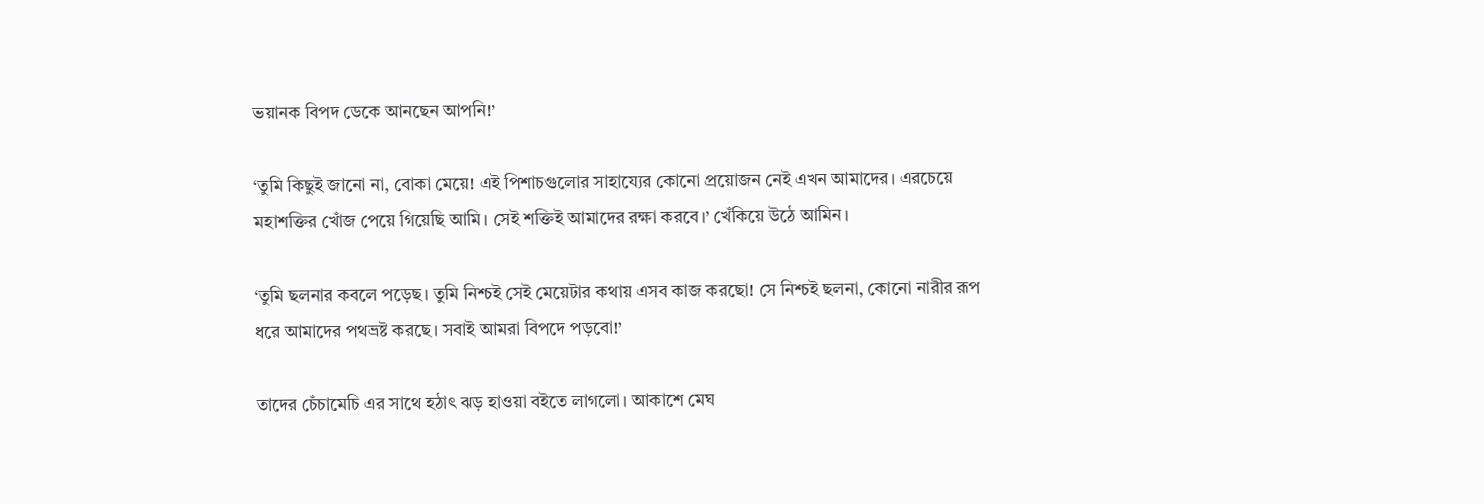ভয়ানক বিপদ ডেকে আনছেন আপনি!’

‘তুমি কিছুই জানো না, বোকা মেয়ে! এই পিশাচগুলোর সাহায্যের কোনো প্রয়োজন নেই এখন আমাদের। এরচেয়ে মহাশক্তির খোঁজ পেয়ে গিয়েছি আমি। সেই শক্তিই আমাদের রক্ষা করবে।’ খেঁকিয়ে উঠে আমিন।

‘তুমি ছলনার কবলে পড়েছ। তুমি নিশ্চই সেই মেয়েটার কথায় এসব কাজ করছো! সে নিশ্চই ছলনা, কোনো নারীর রূপ ধরে আমাদের পথভ্রষ্ট করছে। সবাই আমরা বিপদে পড়বো!’

তাদের চেঁচামেচি এর সাথে হঠাৎ ঝড় হাওয়া বইতে লাগলো। আকাশে মেঘ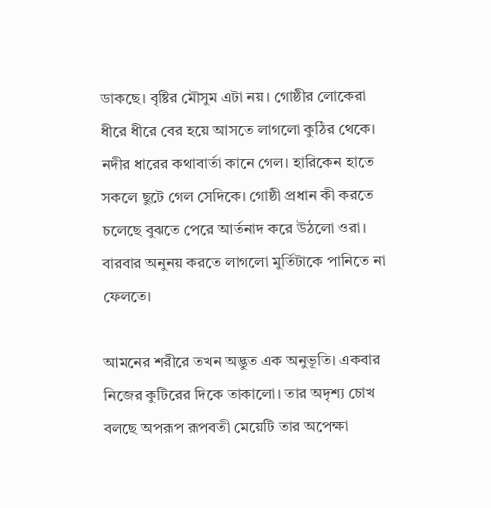ডাকছে। বৃষ্টির মৌসুম এটা নয়। গোষ্ঠীর লোকেরা ধীরে ধীরে বের হয়ে আসতে লাগলো কুঠির থেকে। নদীর ধারের কথাবার্তা কানে গেল। হারিকেন হাতে সকলে ছুটে গেল সেদিকে। গোষ্ঠী প্রধান কী করতে চলেছে বুঝতে পেরে আর্তনাদ করে উঠলো ওরা। বারবার অনুনয় করতে লাগলো মুর্তিটাকে পানিতে না ফেলতে।

আমনের শরীরে তখন অদ্ভুত এক অনুভূতি। একবার নিজের কুটিরের দিকে তাকালো। তার অদৃশ্য চোখ বলছে অপরূপ রূপবতী মেয়েটি তার অপেক্ষা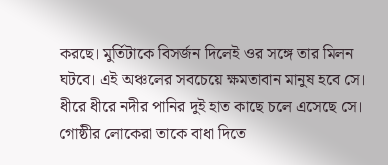করছে। মুর্তিটাকে বিসর্জন দিলেই ওর সঙ্গে তার মিলন ঘটবে। এই অঞ্চলের সবচেয়ে ক্ষমতাবান মানুষ হবে সে। ধীরে ধীরে নদীর পানির দুই হাত কাছে চলে এসেছে সে। গোষ্ঠীর লোকেরা তাকে বাধা দিতে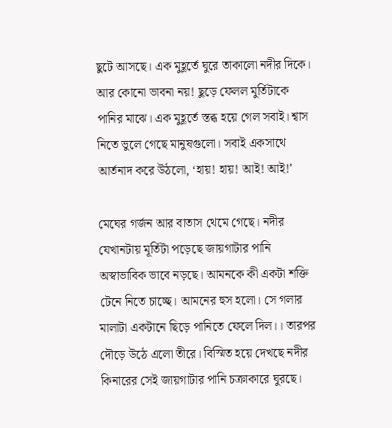ছুটে আসছে। এক মুহূর্তে ঘুরে তাকালো নদীর দিকে। আর কোনো ভাবনা নয়! ছুড়ে ফেলল মুর্তিটাকে পানির মাঝে। এক মুহূর্তে স্তব্ধ হয়ে গেল সবাই। শ্বাস নিতে ভুলে গেছে মানুষগুলো। সবাই একসাথে আর্তনাদ করে উঠলো, ‘হায়! হায়! আই! আই!’

মেঘের গর্জন আর বাতাস থেমে গেছে। নদীর যেখানটায় মূর্তিটা পড়েছে জায়গাটার পানি অস্বাভাবিক ভাবে নড়ছে। আমনকে কী একটা শক্তি টেনে নিতে চাচ্ছে। আমনের হুস হলো। সে গলার মালাটা একটানে ছিড়ে পানিতে ফেলে দিল।। তারপর দৌড়ে উঠে এলো তীরে। বিস্মিত হয়ে দেখছে নদীর কিনারের সেই জায়গাটার পানি চক্রাকারে ঘুরছে।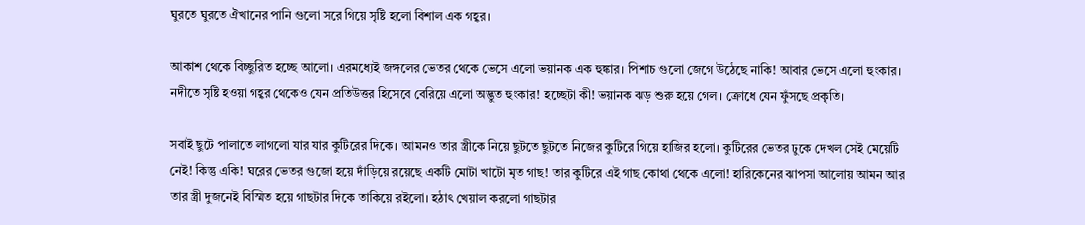ঘুরতে ঘুরতে ঐখানের পানি গুলো সরে গিয়ে সৃষ্টি হলো বিশাল এক গহ্বর।

আকাশ থেকে বিচ্ছুরিত হচ্ছে আলো। এরমধ্যেই জঙ্গলের ভেতর থেকে ভেসে এলো ভয়ানক এক হুঙ্কার। পিশাচ গুলো জেগে উঠেছে নাকি! আবার ভেসে এলো হুংকার। নদীতে সৃষ্টি হওয়া গহ্বর থেকেও যেন প্রতিউত্তর হিসেবে বেরিয়ে এলো অদ্ভুত হুংকার! হচ্ছেটা কী! ভয়ানক ঝড় শুরু হয়ে গেল। ক্রোধে যেন ফুঁসছে প্রকৃতি।

সবাই ছুটে পালাতে লাগলো যার যার কুটিরের দিকে। আমনও তার স্ত্রীকে নিয়ে ছুটতে ছুটতে নিজের কুটিরে গিয়ে হাজির হলো। কুটিরের ভেতর ঢুকে দেখল সেই মেয়েটি নেই! কিন্তু একি! ঘরের ভেতর গুজো হয়ে দাঁড়িয়ে রয়েছে একটি মোটা খাটো মৃত গাছ! তার কুটিরে এই গাছ কোথা থেকে এলো! হারিকেনের ঝাপসা আলোয় আমন আর তার স্ত্রী দুজনেই বিস্মিত হয়ে গাছটার দিকে তাকিয়ে রইলো। হঠাৎ খেয়াল করলো গাছটার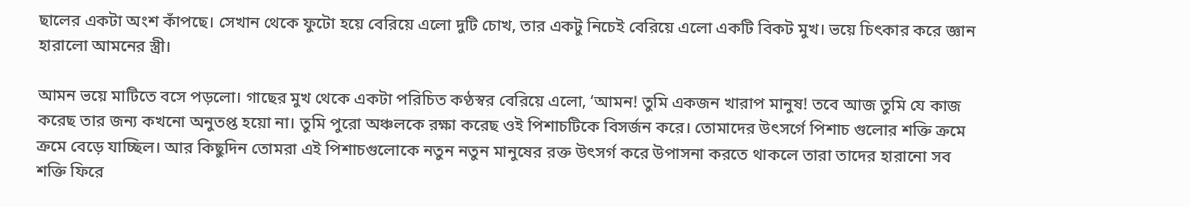ছালের একটা অংশ কাঁপছে। সেখান থেকে ফুটো হয়ে বেরিয়ে এলো দুটি চোখ, তার একটু নিচেই বেরিয়ে এলো একটি বিকট মুখ। ভয়ে চিৎকার করে জ্ঞান হারালো আমনের স্ত্রী।

আমন ভয়ে মাটিতে বসে পড়লো। গাছের মুখ থেকে একটা পরিচিত কণ্ঠস্বর বেরিয়ে এলো, ‘আমন! তুমি একজন খারাপ মানুষ! তবে আজ তুমি যে কাজ করেছ তার জন্য কখনো অনুতপ্ত হয়ো না। তুমি পুরো অঞ্চলকে রক্ষা করেছ ওই পিশাচটিকে বিসর্জন করে। তোমাদের উৎসর্গে পিশাচ গুলোর শক্তি ক্রমে ক্রমে বেড়ে যাচ্ছিল। আর কিছুদিন তোমরা এই পিশাচগুলোকে নতুন নতুন মানুষের রক্ত উৎসর্গ করে উপাসনা করতে থাকলে তারা তাদের হারানো সব শক্তি ফিরে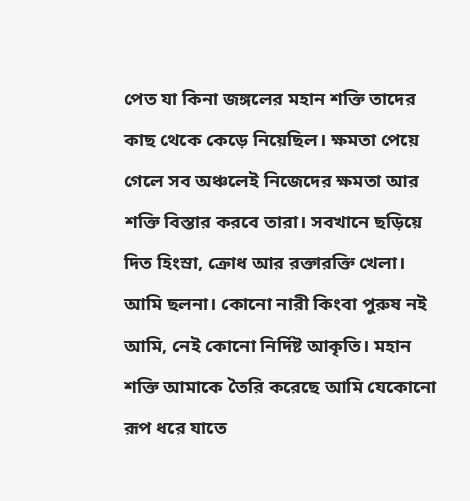পেত যা কিনা জঙ্গলের মহান শক্তি তাদের কাছ থেকে কেড়ে নিয়েছিল। ক্ষমতা পেয়ে গেলে সব অঞ্চলেই নিজেদের ক্ষমতা আর শক্তি বিস্তার করবে তারা। সবখানে ছড়িয়ে দিত হিংস্রা, ক্রোধ আর রক্তারক্তি খেলা। আমি ছলনা। কোনো নারী কিংবা পুরুষ নই আমি, নেই কোনো নির্দিষ্ট আকৃতি। মহান শক্তি আমাকে তৈরি করেছে আমি যেকোনো রূপ ধরে যাতে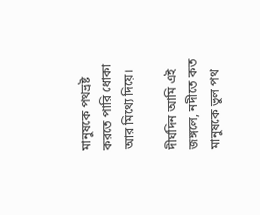মানুষকে পথভ্রষ্ট করতে পারি ধোকা আর মিথ্যে দিয়ে।

দীর্ঘদিন আমি এই জঙ্গলে, নদীতে কত মানুষকে ভুল পথ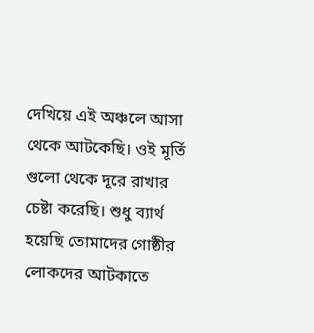দেখিয়ে এই অঞ্চলে আসা থেকে আটকেছি। ওই মূর্তি গুলো থেকে দূরে রাখার চেষ্টা করেছি। শুধু ব্যার্থ হয়েছি তোমাদের গোষ্ঠীর লোকদের আটকাতে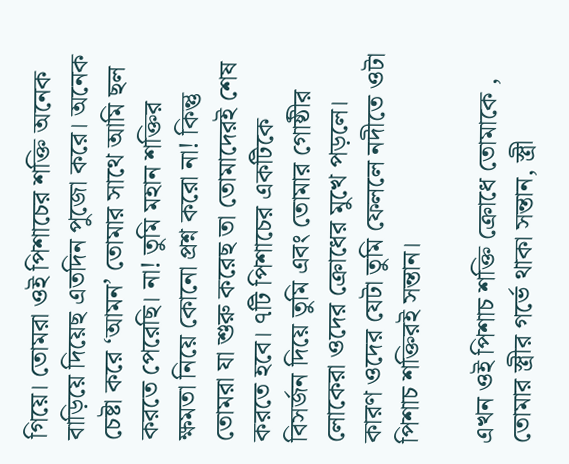গিয়ে। তোমরা ওই পিশাচের শক্তি অনেক বাড়িয়ে দিয়েছ এতদিন পুজো করে। অনেক চেষ্টা করে ‘আমন’ তোমার সাথে আমি ছল করতে পেরেছি। না! তুমি মহান শক্তির ক্ষমতা নিয়ে কোনো প্রশ্ন করো না! কিন্তু তোমরা যা শুরু করেছ তা তোমাদেরই শেষ করতে হবে। ৭টি পিশাচের একটিকে বিসর্জন দিয়ে তুমি এবং তোমার গোষ্ঠীর লোকেরা ওদের ক্রোধের মুখে পড়লে। কারণ ওদের যেটা তুমি ফেললে নদীতে ওটা পিশাচ শক্তিরই সন্তান।

এখন ওই পিশাচ শক্তি ক্রোধে তোমাকে , তোমার স্ত্রীর গর্ভে থাকা সন্তান, স্ত্রী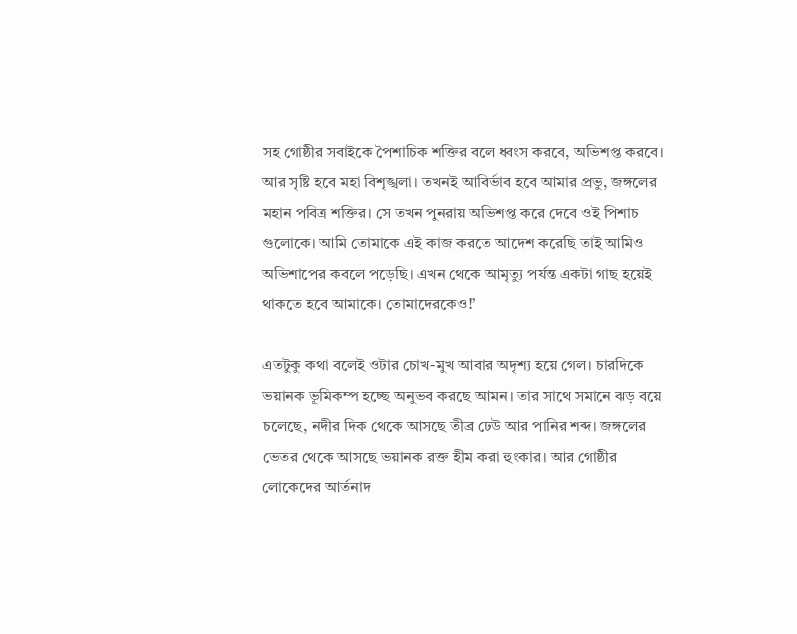সহ গোষ্ঠীর সবাইকে পৈশাচিক শক্তির বলে ধ্বংস করবে, অভিশপ্ত করবে। আর সৃষ্টি হবে মহা বিশৃঙ্খলা। তখনই আবির্ভাব হবে আমার প্রভু, জঙ্গলের মহান পবিত্র শক্তির। সে তখন পুনরায় অভিশপ্ত করে দেবে ওই পিশাচ গুলোকে। আমি তোমাকে এই কাজ করতে আদেশ করেছি তাই আমিও অভিশাপের কবলে পড়েছি। এখন থেকে আমৃত্যু পর্যন্ত একটা গাছ হয়েই থাকতে হবে আমাকে। তোমাদেরকেও!’

এতটুকু কথা বলেই ওটার চোখ-মুখ আবার অদৃশ্য হয়ে গেল। চারদিকে ভয়ানক ভূমিকম্প হচ্ছে অনুভব করছে আমন। তার সাথে সমানে ঝড় বয়ে চলেছে, নদীর দিক থেকে আসছে তীব্র ঢেউ আর পানির শব্দ। জঙ্গলের ভেতর থেকে আসছে ভয়ানক রক্ত হীম করা হুংকার। আর গোষ্ঠীর লোকেদের আর্তনাদ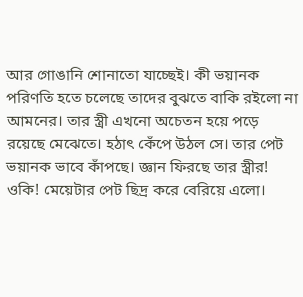আর গোঙানি শোনাতো যাচ্ছেই। কী ভয়ানক পরিণতি হতে চলেছে তাদের বুঝতে বাকি রইলো না আমনের। তার স্ত্রী এখনো অচেতন হয়ে পড়ে রয়েছে মেঝেতে। হঠাৎ কেঁপে উঠল সে। তার পেট ভয়ানক ভাবে কাঁপছে। জ্ঞান ফিরছে তার স্ত্রীর! ওকি! মেয়েটার পেট ছিদ্র করে বেরিয়ে এলো।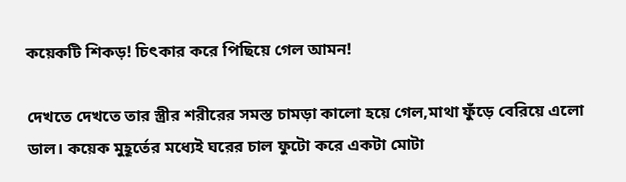কয়েকটি শিকড়! চিৎকার করে পিছিয়ে গেল আমন!

দেখতে দেখতে তার স্ত্রীর শরীরের সমস্ত চামড়া কালো হয়ে গেল,মাথা ফুঁড়ে বেরিয়ে এলো ডাল। কয়েক মুহূর্তের মধ্যেই ঘরের চাল ফুটো করে একটা মোটা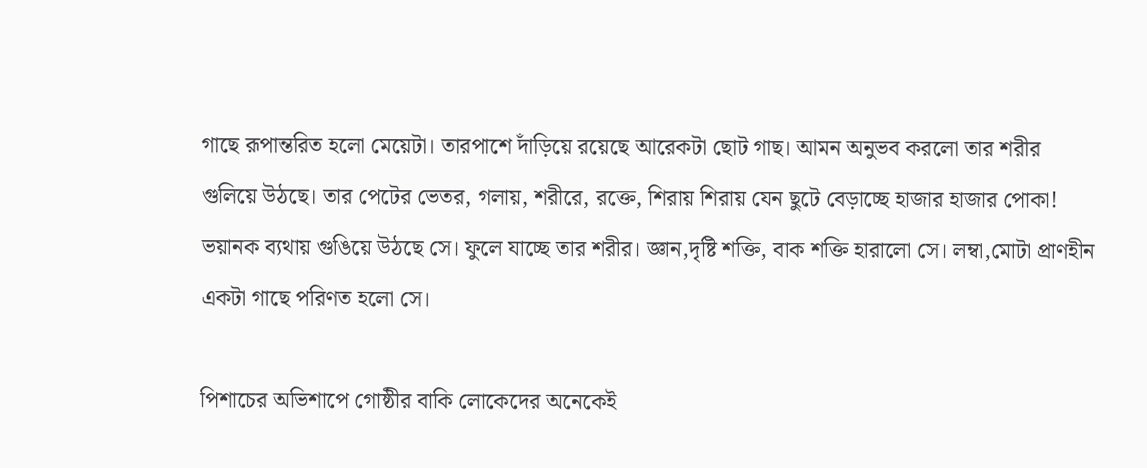গাছে রূপান্তরিত হলো মেয়েটা। তারপাশে দাঁড়িয়ে রয়েছে আরেকটা ছোট গাছ। আমন অনুভব করলো তার শরীর গুলিয়ে উঠছে। তার পেটের ভেতর, গলায়, শরীরে, রক্তে, শিরায় শিরায় যেন ছুটে বেড়াচ্ছে হাজার হাজার পোকা! ভয়ানক ব্যথায় গুঙিয়ে উঠছে সে। ফুলে যাচ্ছে তার শরীর। জ্ঞান,দৃষ্টি শক্তি, বাক শক্তি হারালো সে। লম্বা,মোটা প্রাণহীন একটা গাছে পরিণত হলো সে।

পিশাচের অভিশাপে গোষ্ঠীর বাকি লোকেদের অনেকেই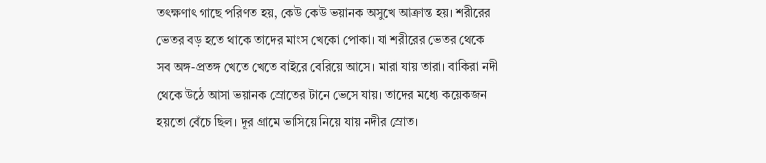তৎক্ষণাৎ গাছে পরিণত হয়, কেউ কেউ ভয়ানক অসুখে আক্রান্ত হয়। শরীরের ভেতর বড় হতে থাকে তাদের মাংস খেকো পোকা। যা শরীরের ভেতর থেকে সব অঙ্গ-প্রতঙ্গ খেতে খেতে বাইরে বেরিয়ে আসে। মারা যায় তারা। বাকিরা নদী থেকে উঠে আসা ভয়ানক স্রোতের টানে ভেসে যায়। তাদের মধ্যে কয়েকজন হয়তো বেঁচে ছিল। দূর গ্রামে ভাসিয়ে নিয়ে যায় নদীর স্রোত।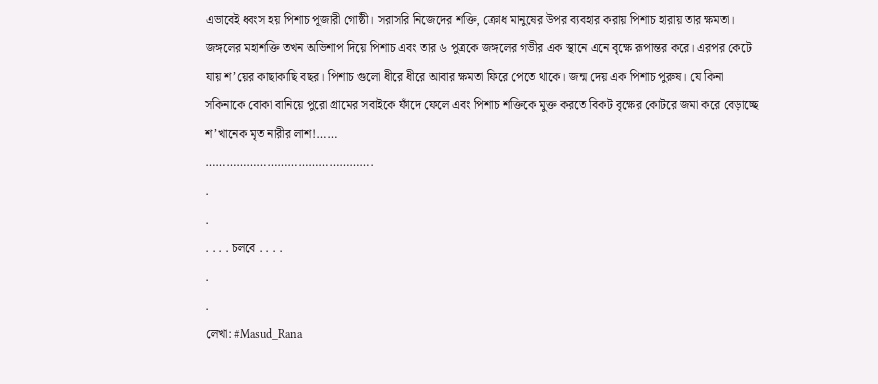এভাবেই ধ্বংস হয় পিশাচ পূজারী গোষ্ঠী। সরাসরি নিজেদের শক্তি, ক্রোধ মানুষের উপর ব্যবহার করায় পিশাচ হারায় তার ক্ষমতা। জঙ্গলের মহাশক্তি তখন অভিশাপ দিয়ে পিশাচ এবং তার ৬ পুত্রকে জঙ্গলের গভীর এক স্থানে এনে বৃক্ষে রূপান্তর করে। এরপর কেটে যায় শ’য়ের কাছাকাছি বছর। পিশাচ গুলো ধীরে ধীরে আবার ক্ষমতা ফিরে পেতে থাকে। জন্ম দেয় এক পিশাচ পুরুষ। যে কিনা সকিনাকে বোকা বানিয়ে পুরো গ্রামের সবাইকে ফাঁদে ফেলে এবং পিশাচ শক্তিকে মুক্ত করতে বিকট বৃক্ষের কোটরে জমা করে বেড়াচ্ছে শ’খানেক মৃত নারীর লাশ!……
………………………………………….
.
.
. . . . চলবে . . . .
.
.
লেখা: #Masud_Rana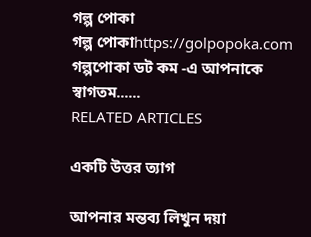গল্প পোকা
গল্প পোকাhttps://golpopoka.com
গল্পপোকা ডট কম -এ আপনাকে স্বাগতম......
RELATED ARTICLES

একটি উত্তর ত্যাগ

আপনার মন্তব্য লিখুন দয়া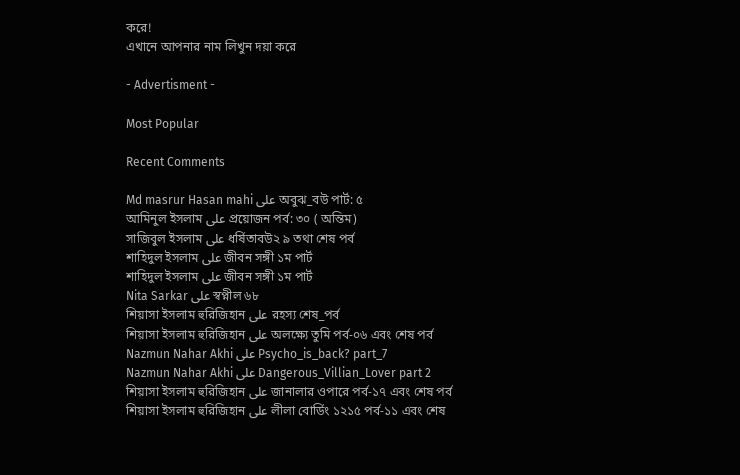করে!
এখানে আপনার নাম লিখুন দয়া করে

- Advertisment -

Most Popular

Recent Comments

Md masrur Hasan mahi على অবুঝ_বউ পার্ট: ৫
আমিনুল ইসলাম على প্রয়োজন পর্ব: ৩০ ( অন্তিম)
সাজিবুল ইসলাম على ধর্ষিতাবউ২ ৯ তথা শেষ পর্ব
শাহিদুল ইসলাম على জীবন সঙ্গী ১ম পার্ট
শাহিদুল ইসলাম على জীবন সঙ্গী ১ম পার্ট
Nita Sarkar على স্বপ্নীল ৬৮
শিয়াসা ইসলাম হুরিজিহান على রহস্য শেষ_পর্ব
শিয়াসা ইসলাম হুরিজিহান على অলক্ষ্যে তুমি পর্ব-০৬ এবং শেষ পর্ব
Nazmun Nahar Akhi على Psycho_is_back? part_7
Nazmun Nahar Akhi على Dangerous_Villian_Lover part 2
শিয়াসা ইসলাম হুরিজিহান على জানালার ওপারে পর্ব-১৭ এবং শেষ পর্ব
শিয়াসা ইসলাম হুরিজিহান على লীলা বোর্ডিং ১২১৫ পর্ব-১১ এবং শেষ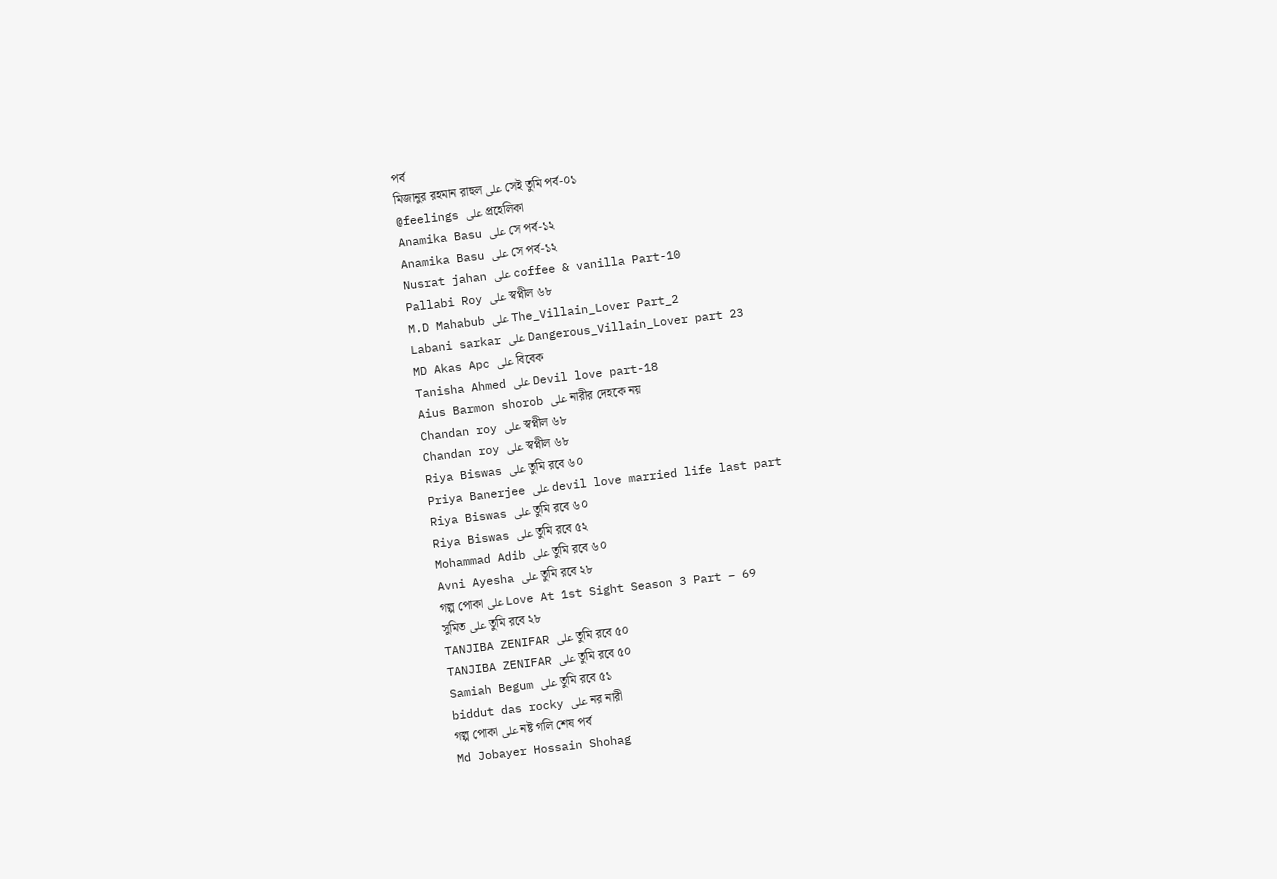পর্ব
মিজানুর রহমান রাহুল على সেই তুমি পর্ব-০১
@feelings على প্রহেলিকা
Anamika Basu على সে পর্ব-১২
Anamika Basu على সে পর্ব-১২
Nusrat jahan على coffee & vanilla Part-10
Pallabi Roy على স্বপ্নীল ৬৮
M.D Mahabub على The_Villain_Lover Part_2
Labani sarkar على Dangerous_Villain_Lover part 23
MD Akas Apc على বিবেক
Tanisha Ahmed على Devil love part-18
Aius Barmon shorob على নারীর দেহকে নয়
Chandan roy على স্বপ্নীল ৬৮
Chandan roy على স্বপ্নীল ৬৮
Riya Biswas على তুমি রবে ৬০
Priya Banerjee على devil love married life last part
Riya Biswas على তুমি রবে ৬০
Riya Biswas على তুমি রবে ৫২
Mohammad Adib على তুমি রবে ৬০
Avni Ayesha على তুমি রবে ২৮
গল্প পোকা على Love At 1st Sight Season 3 Part – 69
সুমিত على তুমি রবে ২৮
TANJIBA ZENIFAR على তুমি রবে ৫০
TANJIBA ZENIFAR على তুমি রবে ৫০
Samiah Begum على তুমি রবে ৫১
biddut das rocky على নর নারী
গল্প পোকা على নষ্ট গলি শেষ পর্ব
Md Jobayer Hossain Shohag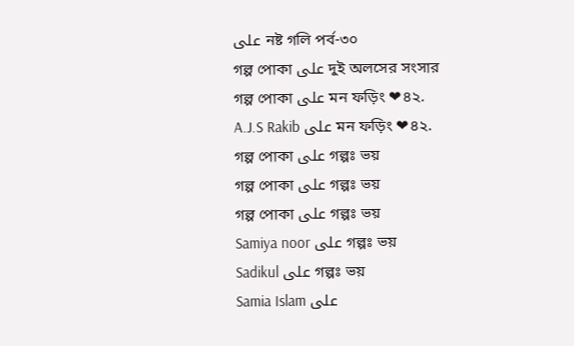على নষ্ট গলি পর্ব-৩০
গল্প পোকা على দুই অলসের সংসার
গল্প পোকা على মন ফড়িং ❤৪২.
A.J.S Rakib على মন ফড়িং ❤৪২.
গল্প পোকা على গল্পঃ ভয়
গল্প পোকা على গল্পঃ ভয়
গল্প পোকা على গল্পঃ ভয়
Samiya noor على গল্পঃ ভয়
Sadikul على গল্পঃ ভয়
Samia Islam على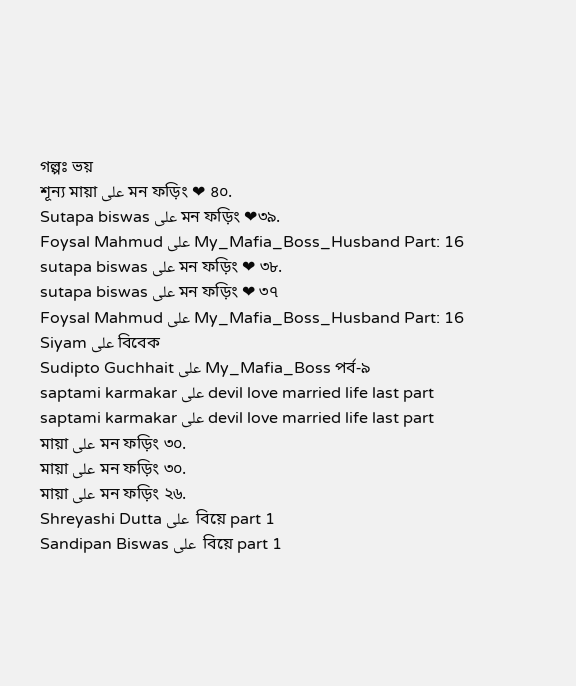গল্পঃ ভয়
শূন্য মায়া على মন ফড়িং ❤ ৪০.
Sutapa biswas على মন ফড়িং ❤৩৯.
Foysal Mahmud على My_Mafia_Boss_Husband Part: 16
sutapa biswas على মন ফড়িং ❤ ৩৮.
sutapa biswas على মন ফড়িং ❤ ৩৭
Foysal Mahmud على My_Mafia_Boss_Husband Part: 16
Siyam على বিবেক
Sudipto Guchhait على My_Mafia_Boss পর্ব-৯
saptami karmakar على devil love married life last part
saptami karmakar على devil love married life last part
মায়া على মন ফড়িং ৩০.
মায়া على মন ফড়িং ৩০.
মায়া على মন ফড়িং ২৬.
Shreyashi Dutta على  বিয়ে part 1
Sandipan Biswas على  বিয়ে part 1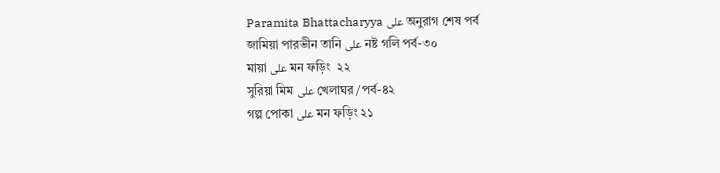Paramita Bhattacharyya على অনুরাগ শেষ পর্ব
জামিয়া পারভীন তানি على নষ্ট গলি পর্ব-৩০
মায়া على মন ফড়িং  ২২
সুরিয়া মিম على খেলাঘর /পর্ব-৪২
গল্প পোকা على মন ফড়িং ২১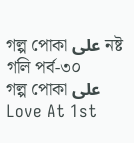গল্প পোকা على নষ্ট গলি পর্ব-৩০
গল্প পোকা على Love At 1st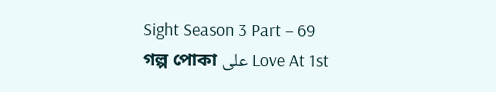Sight Season 3 Part – 69
গল্প পোকা على Love At 1st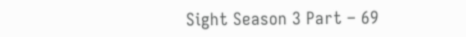Sight Season 3 Part – 69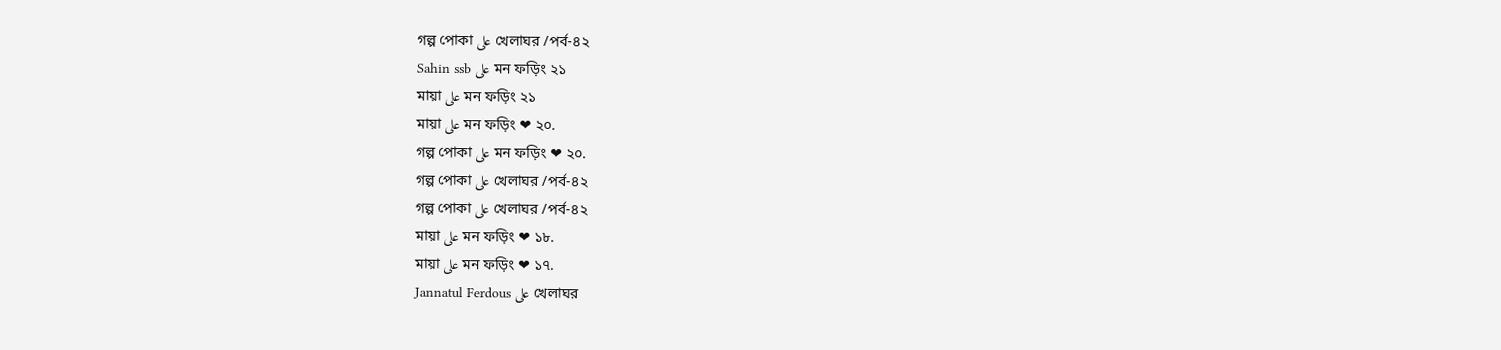গল্প পোকা على খেলাঘর /পর্ব-৪২
Sahin ssb على মন ফড়িং ২১
মায়া على মন ফড়িং ২১
মায়া على মন ফড়িং ❤ ২০.
গল্প পোকা على মন ফড়িং ❤ ২০.
গল্প পোকা على খেলাঘর /পর্ব-৪২
গল্প পোকা على খেলাঘর /পর্ব-৪২
মায়া على মন ফড়িং ❤ ১৮.
মায়া على মন ফড়িং ❤ ১৭.
Jannatul Ferdous على খেলাঘর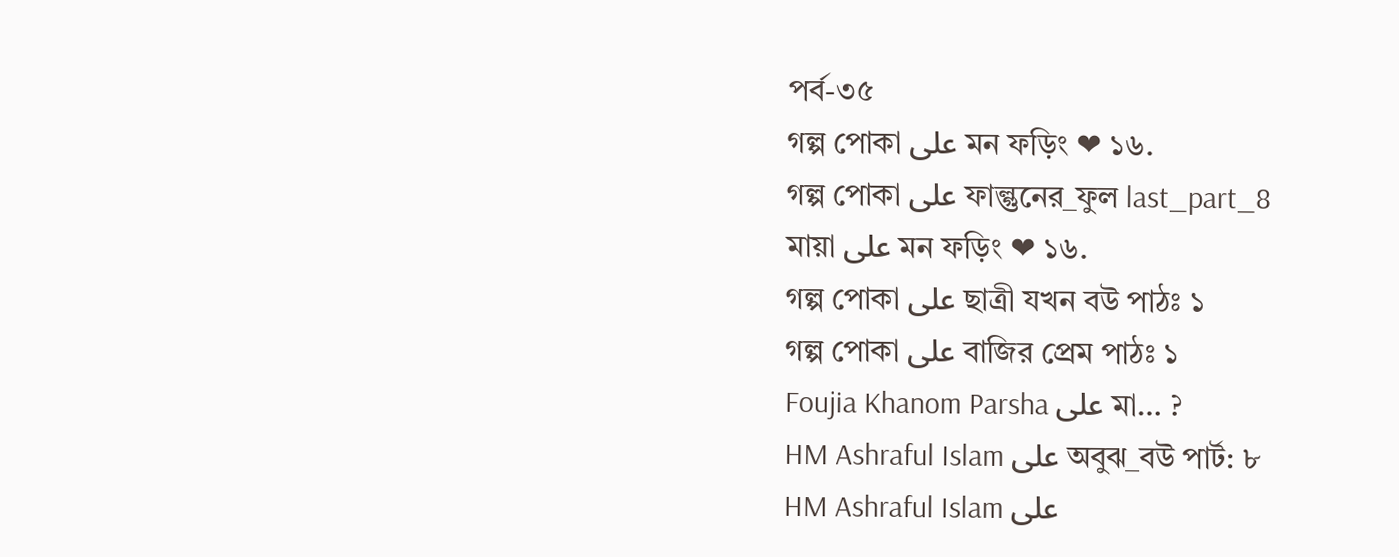পর্ব-৩৫
গল্প পোকা على মন ফড়িং ❤ ১৬.
গল্প পোকা على ফাল্গুনের_ফুল last_part_8
মায়া على মন ফড়িং ❤ ১৬.
গল্প পোকা على ছাত্রী যখন বউ পাঠঃ ১
গল্প পোকা على বাজির প্রেম পাঠঃ ১
Foujia Khanom Parsha على মা… ?
HM Ashraful Islam على অবুঝ_বউ পার্ট: ৮
HM Ashraful Islam على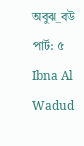অবুঝ_বউ পার্ট: ৫
Ibna Al Wadud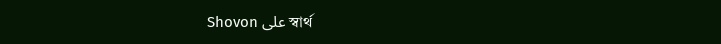Shovon على স্বার্থ